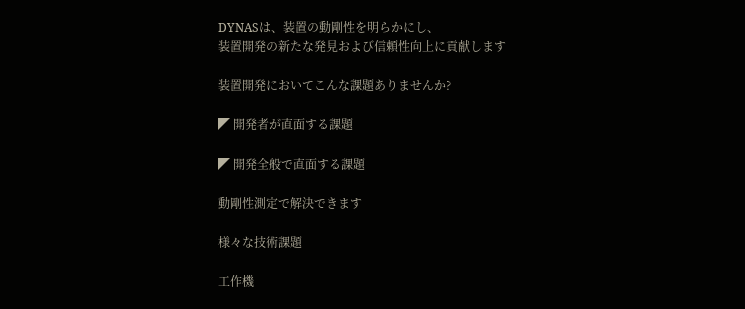DYNASは、装置の動剛性を明らかにし、
装置開発の新たな発見および信頼性向上に貢献します

装置開発においてこんな課題ありませんか?

◤ 開発者が直面する課題

◤ 開発全般で直面する課題

動剛性測定で解決できます

様々な技術課題

工作機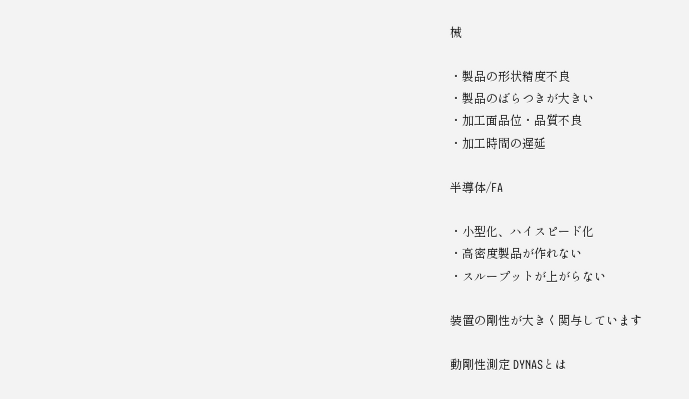械

・製品の形状精度不良
・製品のばらつきが大きい
・加工面品位・品質不良
・加工時間の遅延

半導体/FA

・小型化、ハイスピード化
・高密度製品が作れない
・スループットが上がらない

装置の剛性が大きく関与しています

動剛性測定 DYNASとは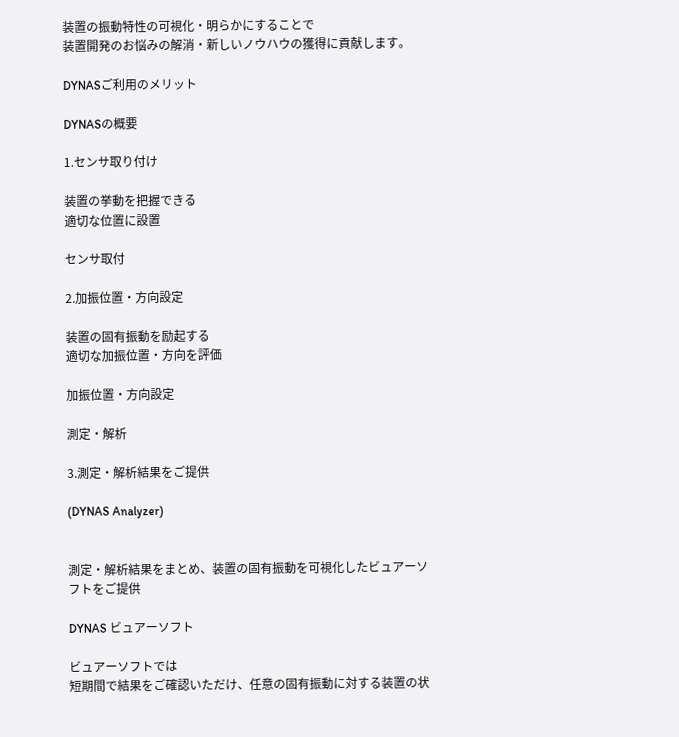装置の振動特性の可視化・明らかにすることで
装置開発のお悩みの解消・新しいノウハウの獲得に貢献します。

DYNASご利用のメリット

DYNASの概要

1.センサ取り付け

装置の挙動を把握できる
適切な位置に設置

センサ取付

2.加振位置・方向設定

装置の固有振動を励起する
適切な加振位置・方向を評価

加振位置・方向設定

測定・解析

3.測定・解析結果をご提供

(DYNAS Analyzer)


測定・解析結果をまとめ、装置の固有振動を可視化したビュアーソフトをご提供

DYNAS ビュアーソフト

ビュアーソフトでは
短期間で結果をご確認いただけ、任意の固有振動に対する装置の状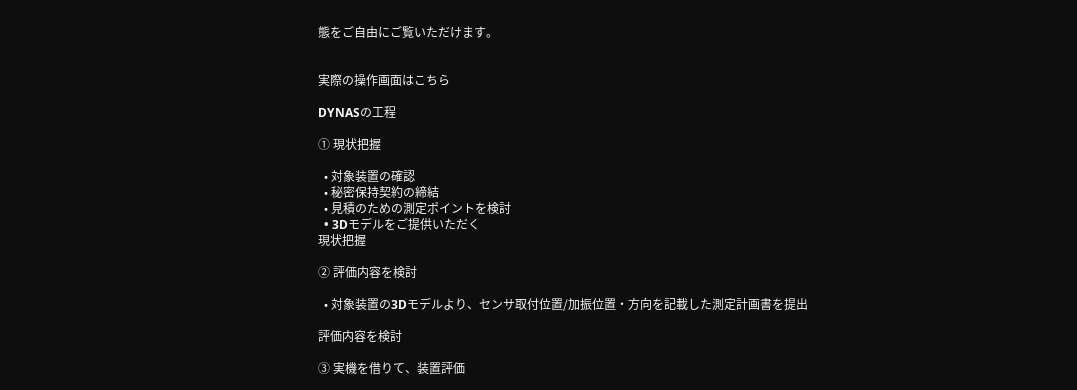態をご自由にご覧いただけます。


実際の操作画面はこちら

DYNASの工程

① 現状把握

  • 対象装置の確認
  • 秘密保持契約の締結
  • 見積のための測定ポイントを検討
  • 3Dモデルをご提供いただく
現状把握

② 評価内容を検討

  • 対象装置の3Dモデルより、センサ取付位置/加振位置・方向を記載した測定計画書を提出

評価内容を検討

③ 実機を借りて、装置評価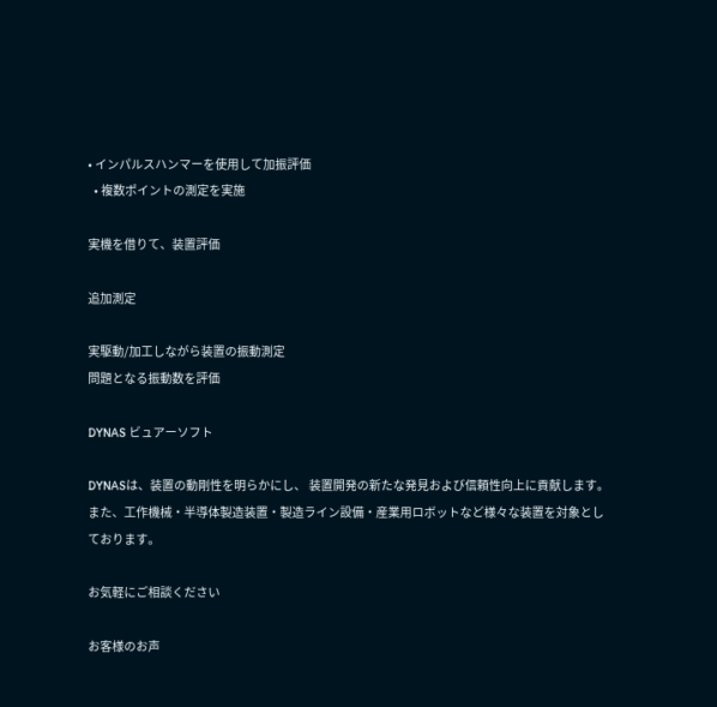• インパルスハンマーを使用して加振評価
  • 複数ポイントの測定を実施

実機を借りて、装置評価

追加測定

実駆動/加工しながら装置の振動測定
問題となる振動数を評価

DYNAS ビュアーソフト

DYNASは、装置の動剛性を明らかにし、 装置開発の新たな発見および信頼性向上に貢献します。
また、工作機械・半導体製造装置・製造ライン設備・産業用ロボットなど様々な装置を対象としております。

お気軽にご相談ください

お客様のお声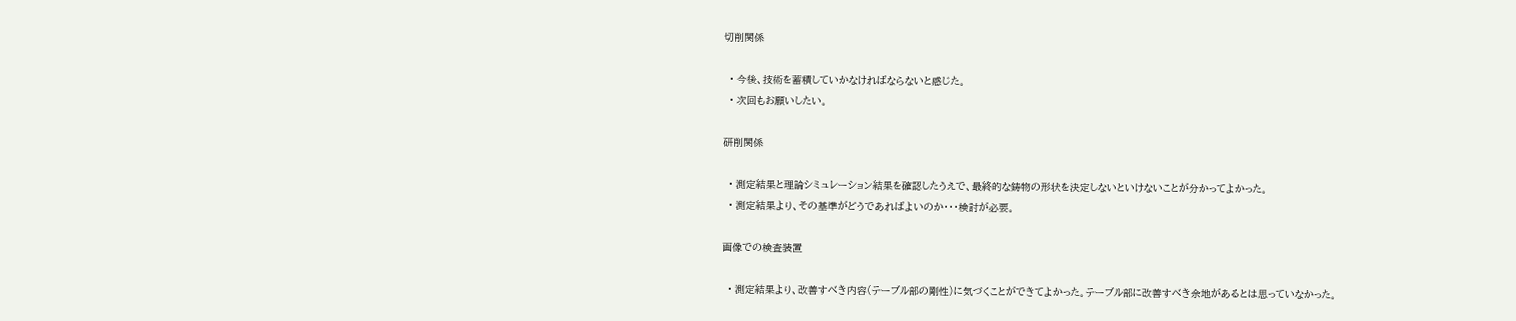切削関係

  • 今後、技術を蓄積していかなければならないと感じた。
  • 次回もお願いしたい。

研削関係

  • 測定結果と理論シミュレーション結果を確認したうえで、最終的な鋳物の形状を決定しないといけないことが分かってよかった。
  • 測定結果より、その基準がどうであればよいのか・・・検討が必要。

画像での検査装置

  • 測定結果より、改善すべき内容(テーブル部の剛性)に気づくことができてよかった。テーブル部に改善すべき余地があるとは思っていなかった。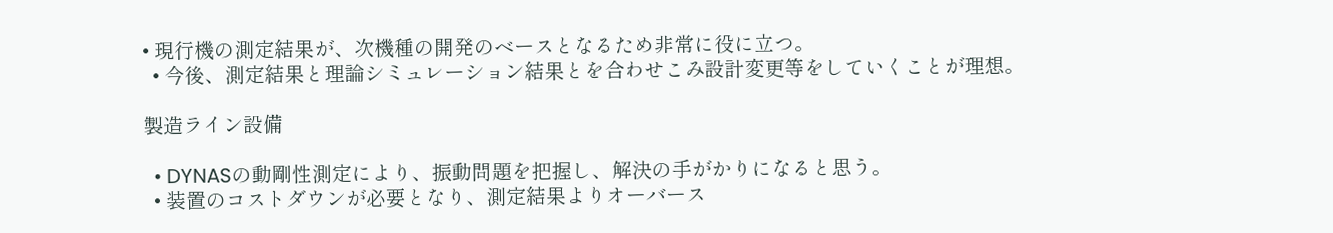• 現行機の測定結果が、次機種の開発のベースとなるため非常に役に立つ。
  • 今後、測定結果と理論シミュレーション結果とを合わせこみ設計変更等をしていくことが理想。

製造ライン設備

  • DYNASの動剛性測定により、振動問題を把握し、解決の手がかりになると思う。
  • 装置のコストダウンが必要となり、測定結果よりオーバース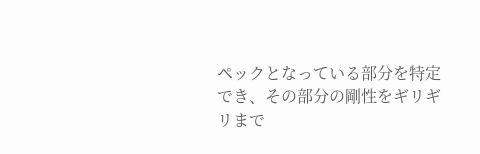ペックとなっている部分を特定でき、その部分の剛性をギリギリまで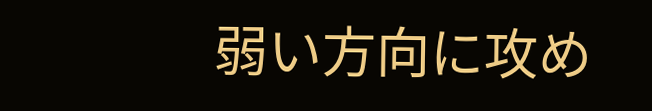弱い方向に攻め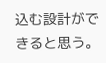込む設計ができると思う。